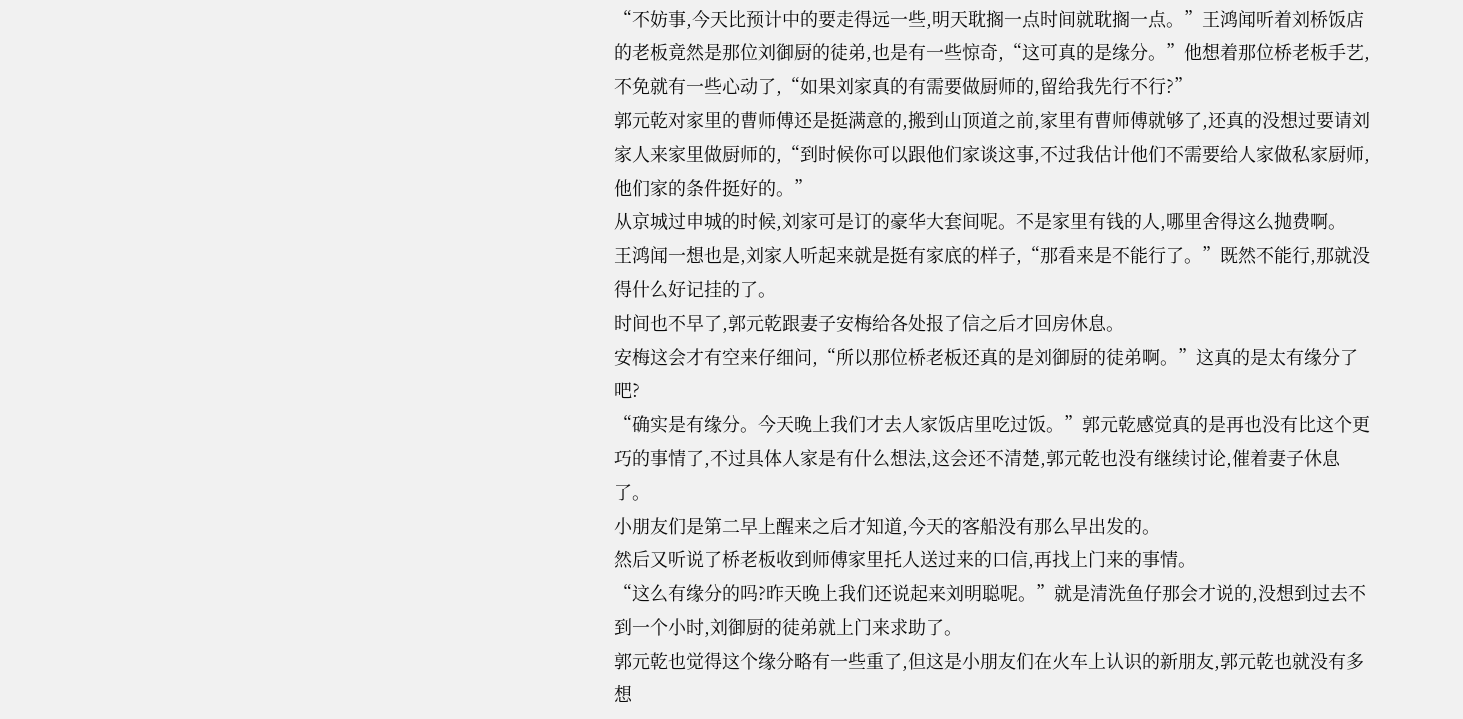“不妨事,今天比预计中的要走得远一些,明天耽搁一点时间就耽搁一点。”王鸿闻听着刘桥饭店的老板竟然是那位刘御厨的徒弟,也是有一些惊奇,“这可真的是缘分。”他想着那位桥老板手艺,不免就有一些心动了,“如果刘家真的有需要做厨师的,留给我先行不行?”
郭元乾对家里的曹师傅还是挺满意的,搬到山顶道之前,家里有曹师傅就够了,还真的没想过要请刘家人来家里做厨师的,“到时候你可以跟他们家谈这事,不过我估计他们不需要给人家做私家厨师,他们家的条件挺好的。”
从京城过申城的时候,刘家可是订的豪华大套间呢。不是家里有钱的人,哪里舍得这么抛费啊。
王鸿闻一想也是,刘家人听起来就是挺有家底的样子,“那看来是不能行了。”既然不能行,那就没得什么好记挂的了。
时间也不早了,郭元乾跟妻子安梅给各处报了信之后才回房休息。
安梅这会才有空来仔细问,“所以那位桥老板还真的是刘御厨的徒弟啊。”这真的是太有缘分了吧?
“确实是有缘分。今天晚上我们才去人家饭店里吃过饭。”郭元乾感觉真的是再也没有比这个更巧的事情了,不过具体人家是有什么想法,这会还不清楚,郭元乾也没有继续讨论,催着妻子休息了。
小朋友们是第二早上醒来之后才知道,今天的客船没有那么早出发的。
然后又听说了桥老板收到师傅家里托人送过来的口信,再找上门来的事情。
“这么有缘分的吗?昨天晚上我们还说起来刘明聪呢。”就是清洗鱼仔那会才说的,没想到过去不到一个小时,刘御厨的徒弟就上门来求助了。
郭元乾也觉得这个缘分略有一些重了,但这是小朋友们在火车上认识的新朋友,郭元乾也就没有多想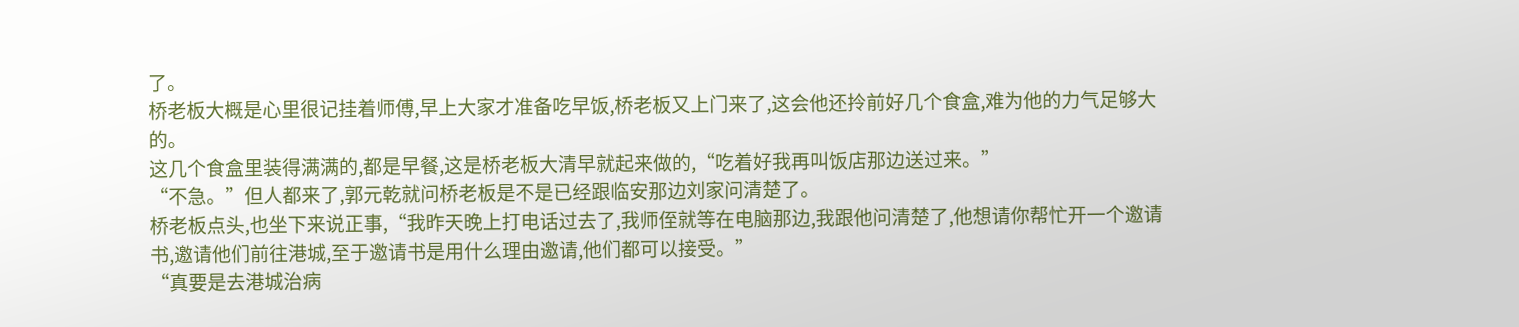了。
桥老板大概是心里很记挂着师傅,早上大家才准备吃早饭,桥老板又上门来了,这会他还拎前好几个食盒,难为他的力气足够大的。
这几个食盒里装得满满的,都是早餐,这是桥老板大清早就起来做的,“吃着好我再叫饭店那边送过来。”
“不急。”但人都来了,郭元乾就问桥老板是不是已经跟临安那边刘家问清楚了。
桥老板点头,也坐下来说正事,“我昨天晚上打电话过去了,我师侄就等在电脑那边,我跟他问清楚了,他想请你帮忙开一个邀请书,邀请他们前往港城,至于邀请书是用什么理由邀请,他们都可以接受。”
“真要是去港城治病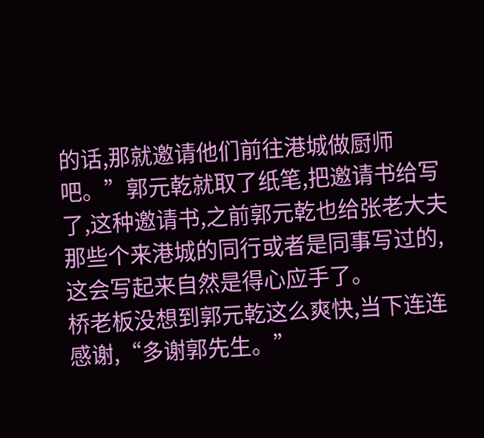的话,那就邀请他们前往港城做厨师吧。”郭元乾就取了纸笔,把邀请书给写了,这种邀请书,之前郭元乾也给张老大夫那些个来港城的同行或者是同事写过的,这会写起来自然是得心应手了。
桥老板没想到郭元乾这么爽快,当下连连感谢,“多谢郭先生。”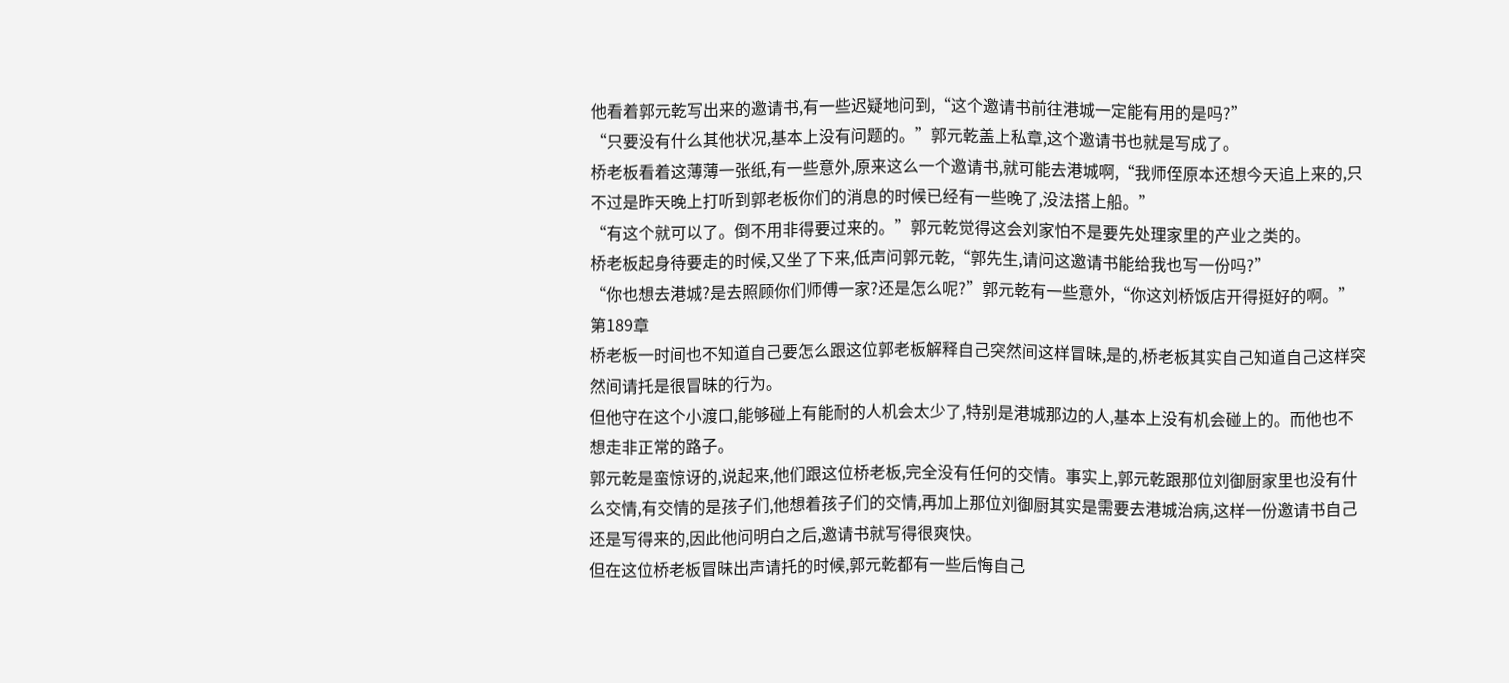他看着郭元乾写出来的邀请书,有一些迟疑地问到,“这个邀请书前往港城一定能有用的是吗?”
“只要没有什么其他状况,基本上没有问题的。”郭元乾盖上私章,这个邀请书也就是写成了。
桥老板看着这薄薄一张纸,有一些意外,原来这么一个邀请书,就可能去港城啊,“我师侄原本还想今天追上来的,只不过是昨天晚上打听到郭老板你们的消息的时候已经有一些晚了,没法搭上船。”
“有这个就可以了。倒不用非得要过来的。”郭元乾觉得这会刘家怕不是要先处理家里的产业之类的。
桥老板起身待要走的时候,又坐了下来,低声问郭元乾,“郭先生,请问这邀请书能给我也写一份吗?”
“你也想去港城?是去照顾你们师傅一家?还是怎么呢?”郭元乾有一些意外,“你这刘桥饭店开得挺好的啊。”
第189章
桥老板一时间也不知道自己要怎么跟这位郭老板解释自己突然间这样冒昧,是的,桥老板其实自己知道自己这样突然间请托是很冒昧的行为。
但他守在这个小渡口,能够碰上有能耐的人机会太少了,特别是港城那边的人,基本上没有机会碰上的。而他也不想走非正常的路子。
郭元乾是蛮惊讶的,说起来,他们跟这位桥老板,完全没有任何的交情。事实上,郭元乾跟那位刘御厨家里也没有什么交情,有交情的是孩子们,他想着孩子们的交情,再加上那位刘御厨其实是需要去港城治病,这样一份邀请书自己还是写得来的,因此他问明白之后,邀请书就写得很爽快。
但在这位桥老板冒昧出声请托的时候,郭元乾都有一些后悔自己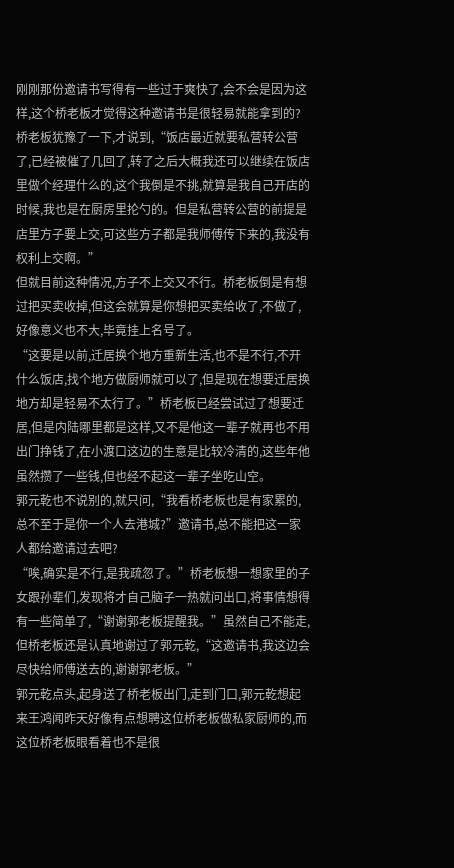刚刚那份邀请书写得有一些过于爽快了,会不会是因为这样,这个桥老板才觉得这种邀请书是很轻易就能拿到的?
桥老板犹豫了一下,才说到,“饭店最近就要私营转公营了,已经被催了几回了,转了之后大概我还可以继续在饭店里做个经理什么的,这个我倒是不挑,就算是我自己开店的时候,我也是在厨房里抡勺的。但是私营转公营的前提是店里方子要上交,可这些方子都是我师傅传下来的,我没有权利上交啊。”
但就目前这种情况,方子不上交又不行。桥老板倒是有想过把买卖收掉,但这会就算是你想把买卖给收了,不做了,好像意义也不大,毕竟挂上名号了。
“这要是以前,迁居换个地方重新生活,也不是不行,不开什么饭店,找个地方做厨师就可以了,但是现在想要迁居换地方却是轻易不太行了。”桥老板已经尝试过了想要迁居,但是内陆哪里都是这样,又不是他这一辈子就再也不用出门挣钱了,在小渡口这边的生意是比较冷清的,这些年他虽然攒了一些钱,但也经不起这一辈子坐吃山空。
郭元乾也不说别的,就只问,“我看桥老板也是有家累的,总不至于是你一个人去港城?”邀请书,总不能把这一家人都给邀请过去吧?
“唉,确实是不行,是我疏忽了。”桥老板想一想家里的子女跟孙辈们,发现将才自己脑子一热就问出口,将事情想得有一些简单了,“谢谢郭老板提醒我。”虽然自己不能走,但桥老板还是认真地谢过了郭元乾,“这邀请书,我这边会尽快给师傅送去的,谢谢郭老板。”
郭元乾点头,起身送了桥老板出门,走到门口,郭元乾想起来王鸿闻昨天好像有点想聘这位桥老板做私家厨师的,而这位桥老板眼看着也不是很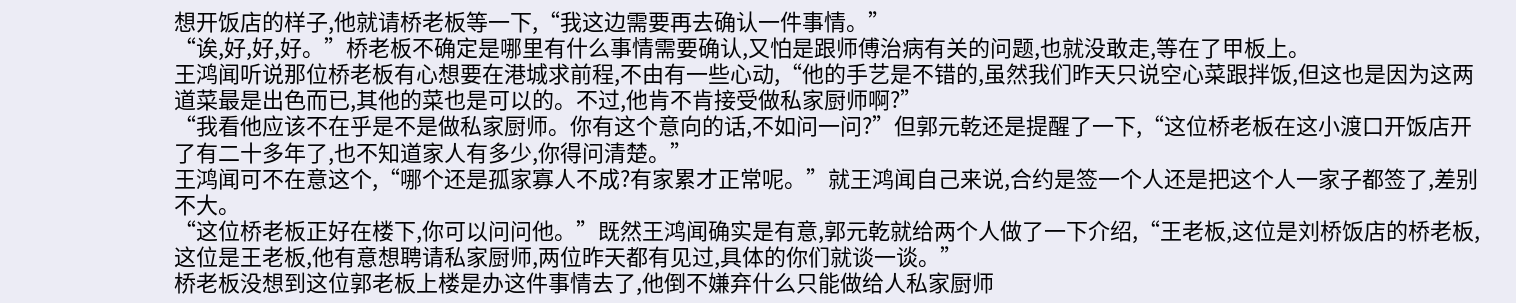想开饭店的样子,他就请桥老板等一下,“我这边需要再去确认一件事情。”
“诶,好,好,好。”桥老板不确定是哪里有什么事情需要确认,又怕是跟师傅治病有关的问题,也就没敢走,等在了甲板上。
王鸿闻听说那位桥老板有心想要在港城求前程,不由有一些心动,“他的手艺是不错的,虽然我们昨天只说空心菜跟拌饭,但这也是因为这两道菜最是出色而已,其他的菜也是可以的。不过,他肯不肯接受做私家厨师啊?”
“我看他应该不在乎是不是做私家厨师。你有这个意向的话,不如问一问?”但郭元乾还是提醒了一下,“这位桥老板在这小渡口开饭店开了有二十多年了,也不知道家人有多少,你得问清楚。”
王鸿闻可不在意这个,“哪个还是孤家寡人不成?有家累才正常呢。”就王鸿闻自己来说,合约是签一个人还是把这个人一家子都签了,差别不大。
“这位桥老板正好在楼下,你可以问问他。”既然王鸿闻确实是有意,郭元乾就给两个人做了一下介绍,“王老板,这位是刘桥饭店的桥老板,这位是王老板,他有意想聘请私家厨师,两位昨天都有见过,具体的你们就谈一谈。”
桥老板没想到这位郭老板上楼是办这件事情去了,他倒不嫌弃什么只能做给人私家厨师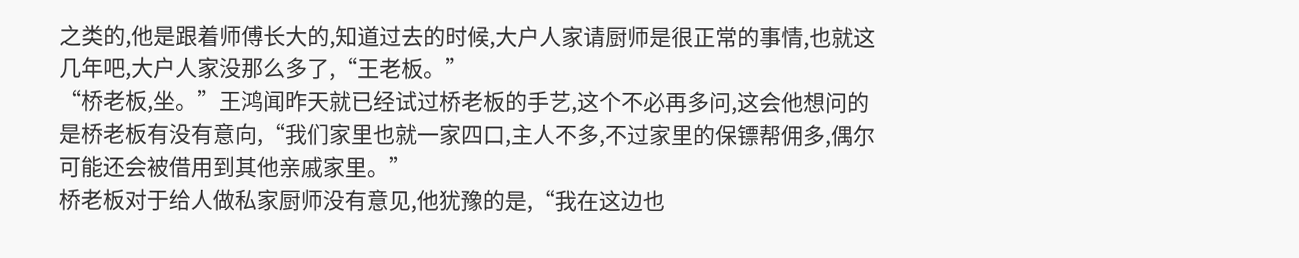之类的,他是跟着师傅长大的,知道过去的时候,大户人家请厨师是很正常的事情,也就这几年吧,大户人家没那么多了,“王老板。”
“桥老板,坐。”王鸿闻昨天就已经试过桥老板的手艺,这个不必再多问,这会他想问的是桥老板有没有意向,“我们家里也就一家四口,主人不多,不过家里的保镖帮佣多,偶尔可能还会被借用到其他亲戚家里。”
桥老板对于给人做私家厨师没有意见,他犹豫的是,“我在这边也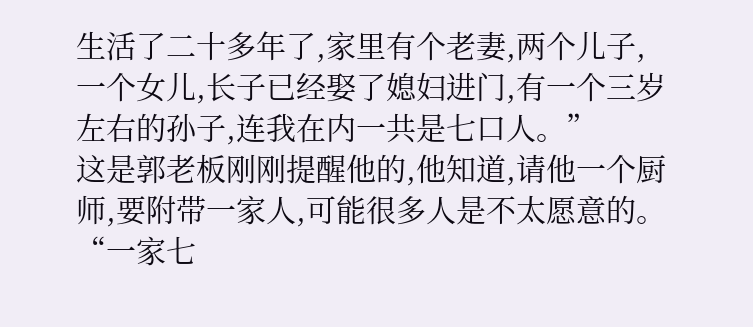生活了二十多年了,家里有个老妻,两个儿子,一个女儿,长子已经娶了媳妇进门,有一个三岁左右的孙子,连我在内一共是七口人。”
这是郭老板刚刚提醒他的,他知道,请他一个厨师,要附带一家人,可能很多人是不太愿意的。
“一家七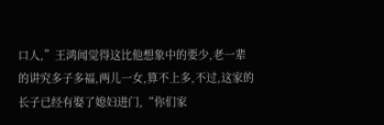口人,”王鸿闻觉得这比他想象中的要少,老一辈的讲究多子多福,两儿一女,算不上多,不过,这家的长子已经有娶了媳妇进门,“你们家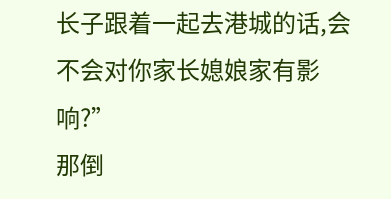长子跟着一起去港城的话,会不会对你家长媳娘家有影响?”
那倒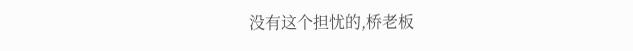没有这个担忧的,桥老板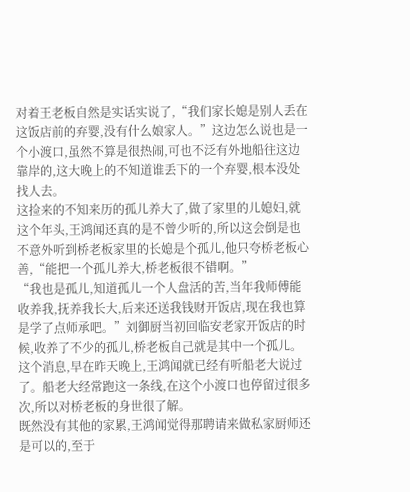对着王老板自然是实话实说了,“我们家长媳是别人丢在这饭店前的弃婴,没有什么娘家人。”这边怎么说也是一个小渡口,虽然不算是很热闹,可也不泛有外地船往这边靠岸的,这大晚上的不知道谁丢下的一个弃婴,根本没处找人去。
这捡来的不知来历的孤儿养大了,做了家里的儿媳妇,就这个年头,王鸿闻还真的是不曾少听的,所以这会倒是也不意外听到桥老板家里的长媳是个孤儿,他只夸桥老板心善,“能把一个孤儿养大,桥老板很不错啊。”
“我也是孤儿,知道孤儿一个人盘活的苦,当年我师傅能收养我,抚养我长大,后来还送我钱财开饭店,现在我也算是学了点师承吧。”刘御厨当初回临安老家开饭店的时候,收养了不少的孤儿,桥老板自己就是其中一个孤儿。
这个消息,早在昨天晚上,王鸿闻就已经有听船老大说过了。船老大经常跑这一条线,在这个小渡口也停留过很多次,所以对桥老板的身世很了解。
既然没有其他的家累,王鸿闻觉得那聘请来做私家厨师还是可以的,至于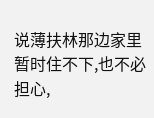说薄扶林那边家里暂时住不下,也不必担心,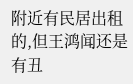附近有民居出租的,但王鸿闻还是有丑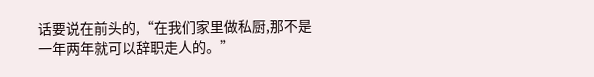话要说在前头的,“在我们家里做私厨,那不是一年两年就可以辞职走人的。”